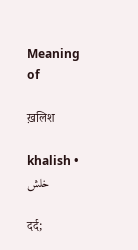Meaning of

ख़लिश

khalish • خلش

दर्द;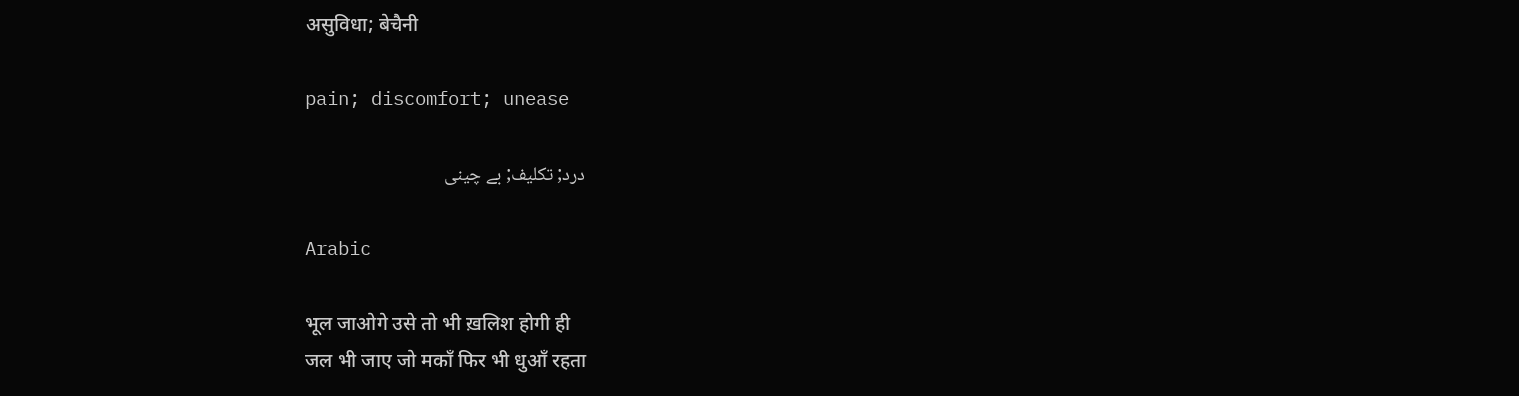असुविधा; बेचैनी

pain; discomfort; unease

درد; تکلیف; بے چینی

Arabic

भूल जाओगे उसे तो भी ख़लिश होगी ही
जल भी जाए जो मकाँ फिर भी धुआँ रहता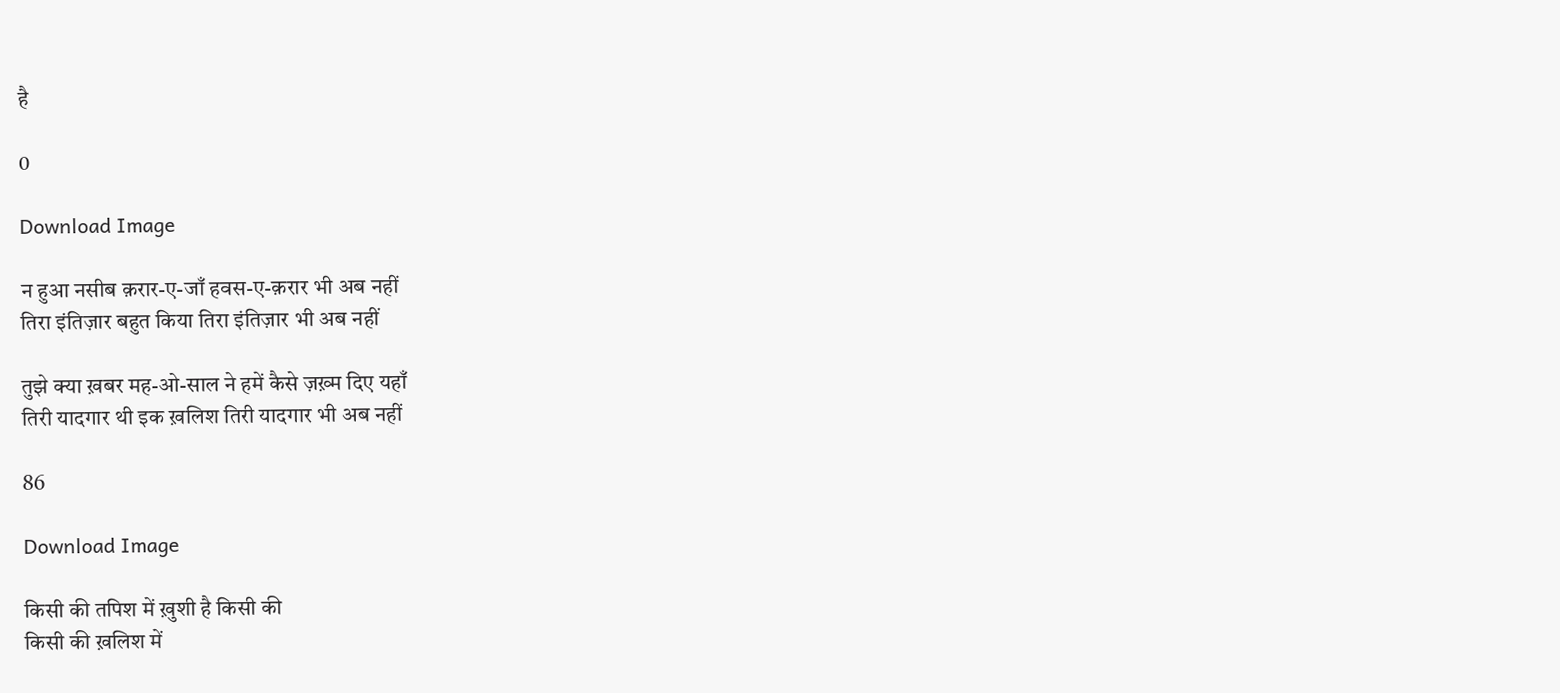है

0

Download Image

न हुआ नसीब क़रार-ए-जाँ हवस-ए-क़रार भी अब नहीं
तिरा इंतिज़ार बहुत किया तिरा इंतिज़ार भी अब नहीं

तुझे क्या ख़बर मह-ओ-साल ने हमें कैसे ज़ख़्म दिए यहाँ
तिरी यादगार थी इक ख़लिश तिरी यादगार भी अब नहीं

86

Download Image

किसी की तपिश में ख़ुशी है किसी की
किसी की ख़लिश में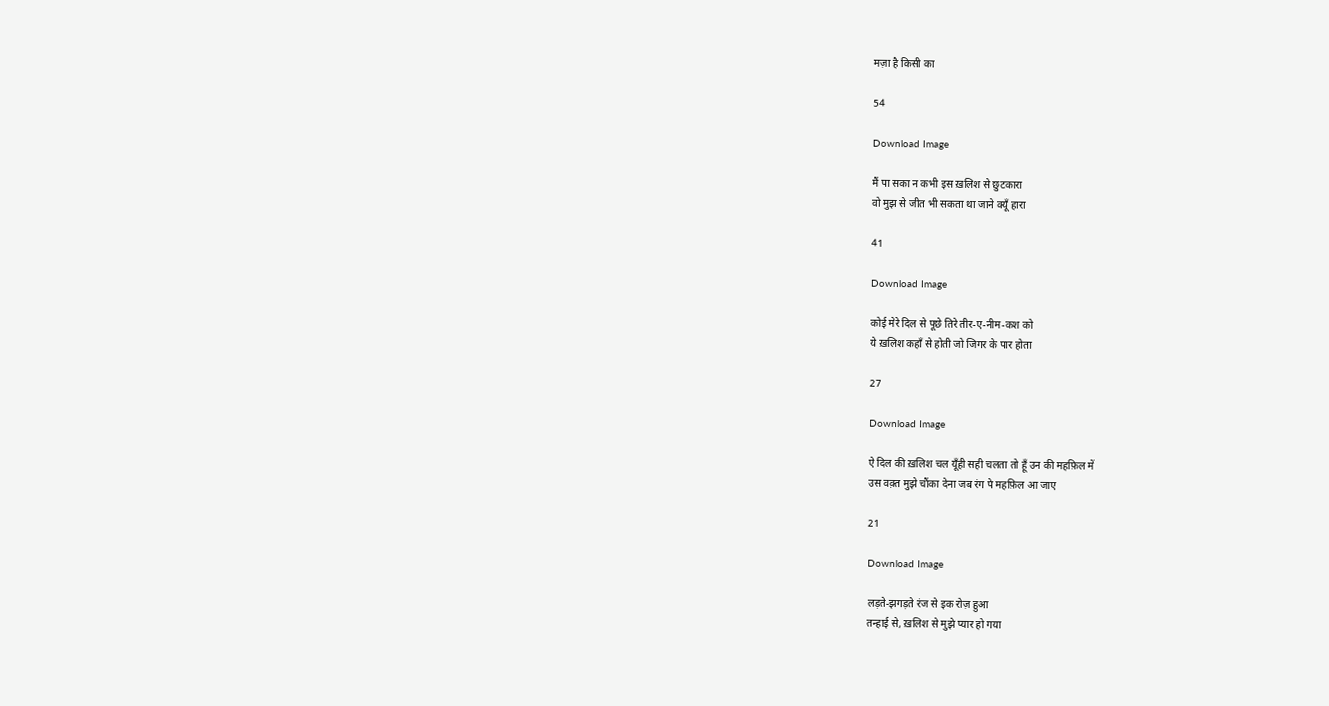मज़ा है किसी का

54

Download Image

मैं पा सका न कभी इस ख़लिश से छुटकारा
वो मुझ से जीत भी सकता था जाने क्यूँ हारा

41

Download Image

कोई मेरे दिल से पूछे तिरे तीर-ए-नीम-कश को
ये ख़लिश कहाँ से होती जो जिगर के पार होता

27

Download Image

ऐ दिल की ख़लिश चल यूँही सही चलता तो हूँ उन की महफ़िल में
उस वक़्त मुझे चौंका देना जब रंग पे महफ़िल आ जाए

21

Download Image

लड़ते-झगड़ते रंज से इक रोज़ हुआ
तन्हाई से, ख़लिश से मुझे प्यार हो गया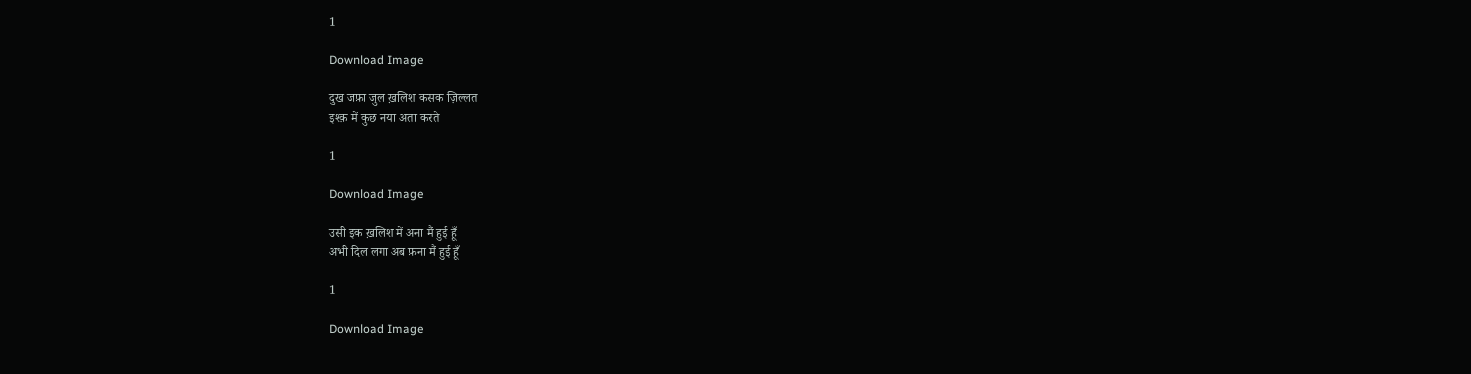1

Download Image

दुख जफ़ा जुल ख़लिश कसक ज़िल्लत
इश्क़ में कुछ नया अता करते

1

Download Image

उसी इक ख़लिश में अना मैं हुई हूँ
अभी दिल लगा अब फ़ना मैं हुई हूँ

1

Download Image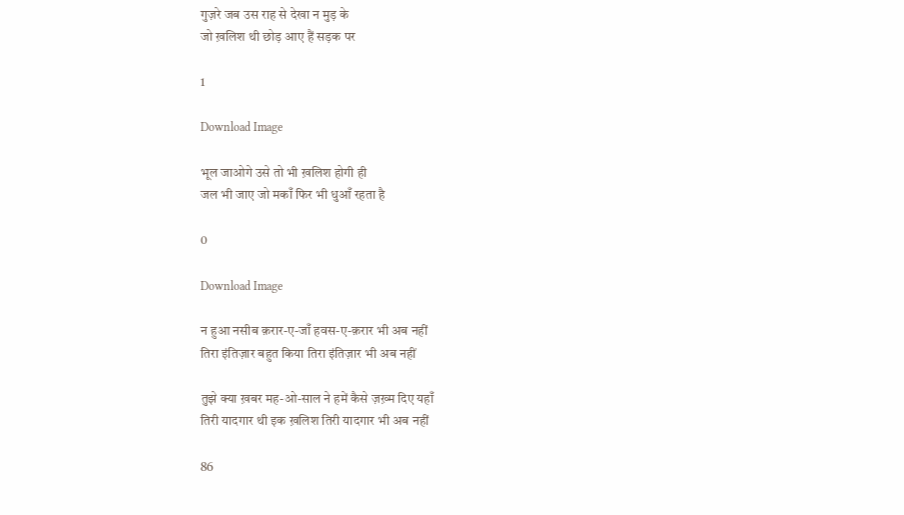गुज़रे जब उस राह से देखा न मुड़ के
जो ख़लिश थी छोड़ आए हैं सड़क पर

1

Download Image

भूल जाओगे उसे तो भी ख़लिश होगी ही
जल भी जाए जो मकाँ फिर भी धुआँ रहता है

0

Download Image

न हुआ नसीब क़रार-ए-जाँ हवस-ए-क़रार भी अब नहीं
तिरा इंतिज़ार बहुत किया तिरा इंतिज़ार भी अब नहीं

तुझे क्या ख़बर मह-ओ-साल ने हमें कैसे ज़ख़्म दिए यहाँ
तिरी यादगार थी इक ख़लिश तिरी यादगार भी अब नहीं

86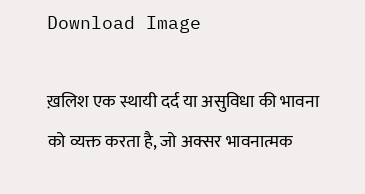Download Image

ख़लिश एक स्थायी दर्द या असुविधा की भावना को व्यक्त करता है, जो अक्सर भावनात्मक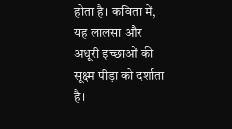होता है। कविता में, यह लालसा और अधूरी इच्छाओं की सूक्ष्म पीड़ा को दर्शाता है।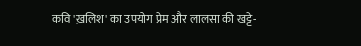कवि 'ख़लिश' का उपयोग प्रेम और लालसा की खट्टे-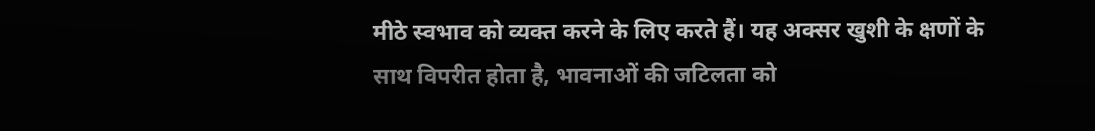मीठे स्वभाव को व्यक्त करने के लिए करते हैं। यह अक्सर खुशी के क्षणों के साथ विपरीत होता है, भावनाओं की जटिलता को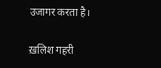उजागर करता है।

ख़लिश गहरी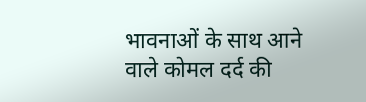भावनाओं के साथ आने वाले कोमल दर्द की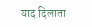याद दिलाता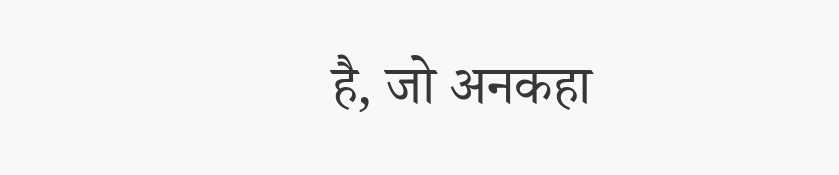है, जो अनकहा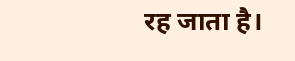रह जाता है।